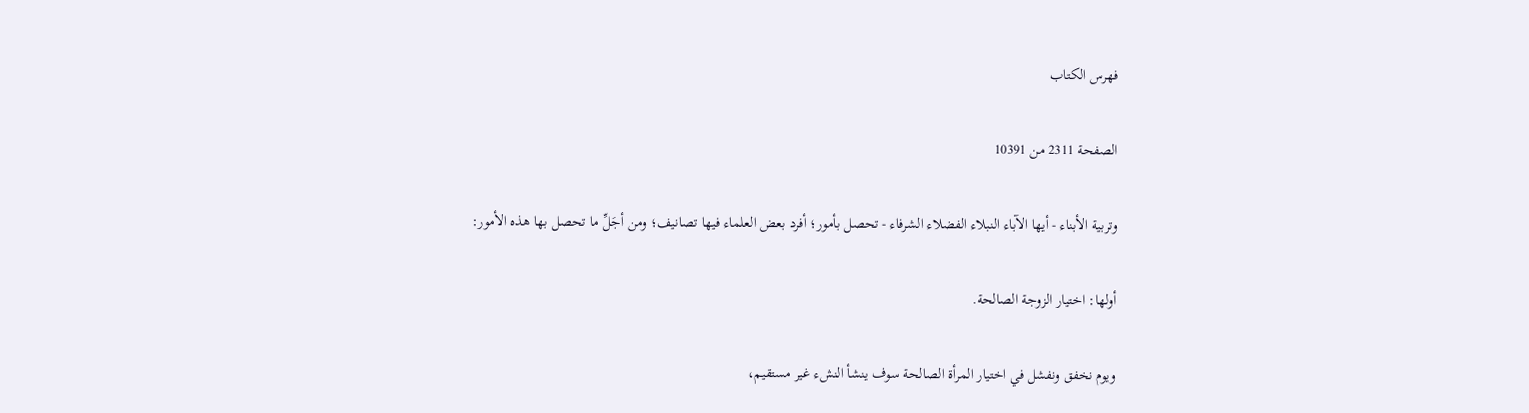فهرس الكتاب

الصفحة 2311 من 10391

وتربية الأبناء - أيها الآباء النبلاء الفضلاء الشرفاء - تحصل بأمور؛ أفرد بعض العلماء فيها تصانيف؛ ومن أجَلِّ ما تحصل بها هذه الأمور:

أولها: اختيار الزوجة الصالحة.

ويوم نخفق ونفشل في اختيار المرأة الصالحة سوف ينشأ النشء غير مستقيم،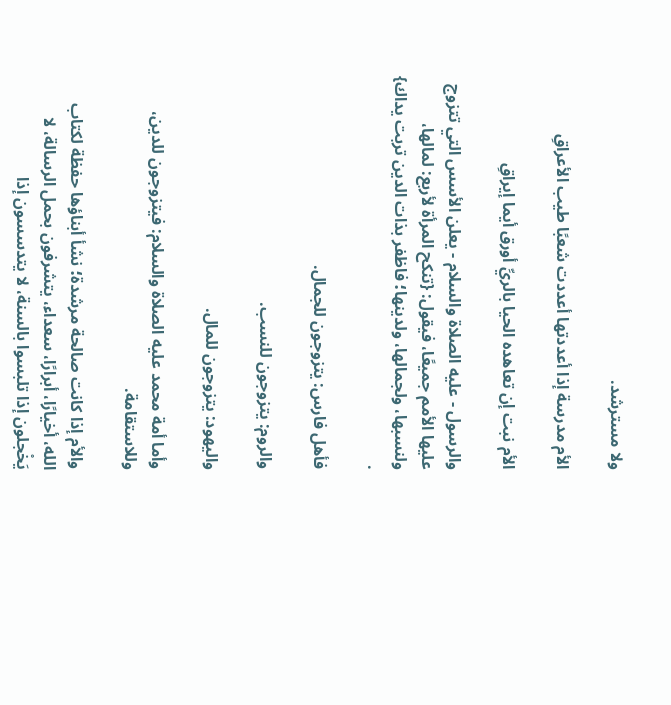ولا مسترشد.

الأم مدرسة إذا أعددتها أعددت شعبًا طيب الأعراقِ

الأم نبت إن تعاهده الحيا بالريِّ أورق أيما إيراقِ

والرسول - عليه الصلاة والسلام - يعلن الأسس التي تتزوج عليها الأمم جميعًا، فيقول: {تنكح المرأة لأربع: لمالها، ولنسبها، ولجمالها، ولدينها؛ فاظفر بذات الدين تربت يداك} .

فأهل فارس: يتزوجون للجمال.

والروم: يتزوجون للنسب.

واليهود: يتزوجون للمال.

وأما أمة محمد عليه الصلاة والسلام: فيتزوجون للدين، وللاستقامة.

والأم إذا كانت صالحة مرشدة؛ نشأ أبناؤها حفظة لكتاب الله، أخيارًا، أبرارًا، سعداء، يتشرفون بحمل الرسالة، لا يَخْجلون إذا تلبسوا بالسنة، لا يتدسسون إذا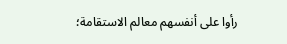رأوا على أنفسهم معالم الاستقامة؛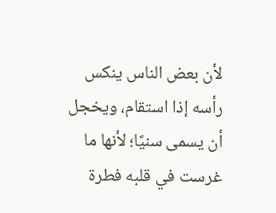لأن بعض الناس ينكس رأسه إذا استقام، ويخجل أن يسمى سنيًا؛ لأنها ما غرست في قلبه فطرة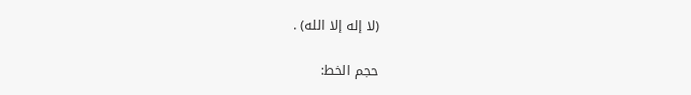(لا إله إلا الله) .

حجم الخط: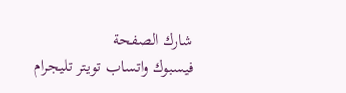شارك الصفحة
فيسبوك واتساب تويتر تليجرام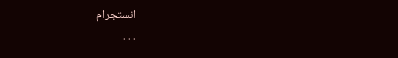انستجرام
. . .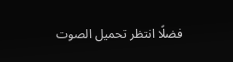فضلًا انتظر تحميل الصوت